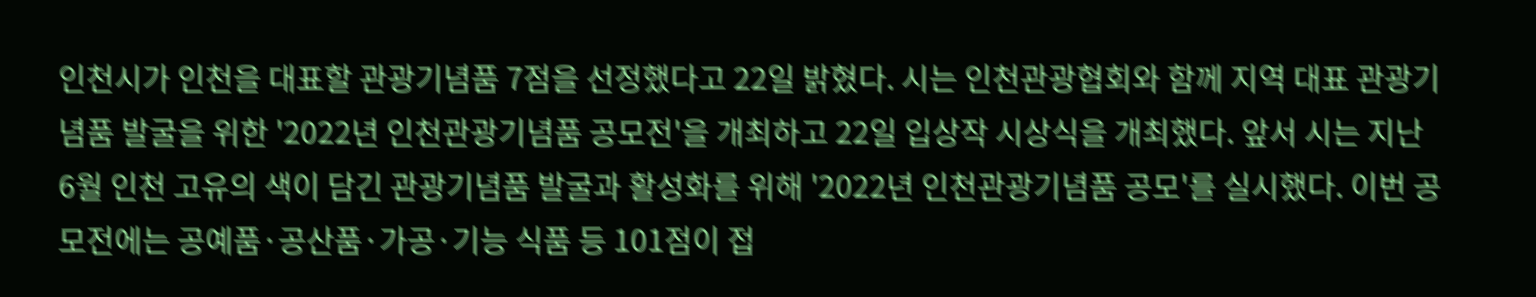인천시가 인천을 대표할 관광기념품 7점을 선정했다고 22일 밝혔다. 시는 인천관광협회와 함께 지역 대표 관광기념품 발굴을 위한 '2022년 인천관광기념품 공모전'을 개최하고 22일 입상작 시상식을 개최했다. 앞서 시는 지난 6월 인천 고유의 색이 담긴 관광기념품 발굴과 활성화를 위해 '2022년 인천관광기념품 공모'를 실시했다. 이번 공모전에는 공예품·공산품·가공·기능 식품 등 101점이 접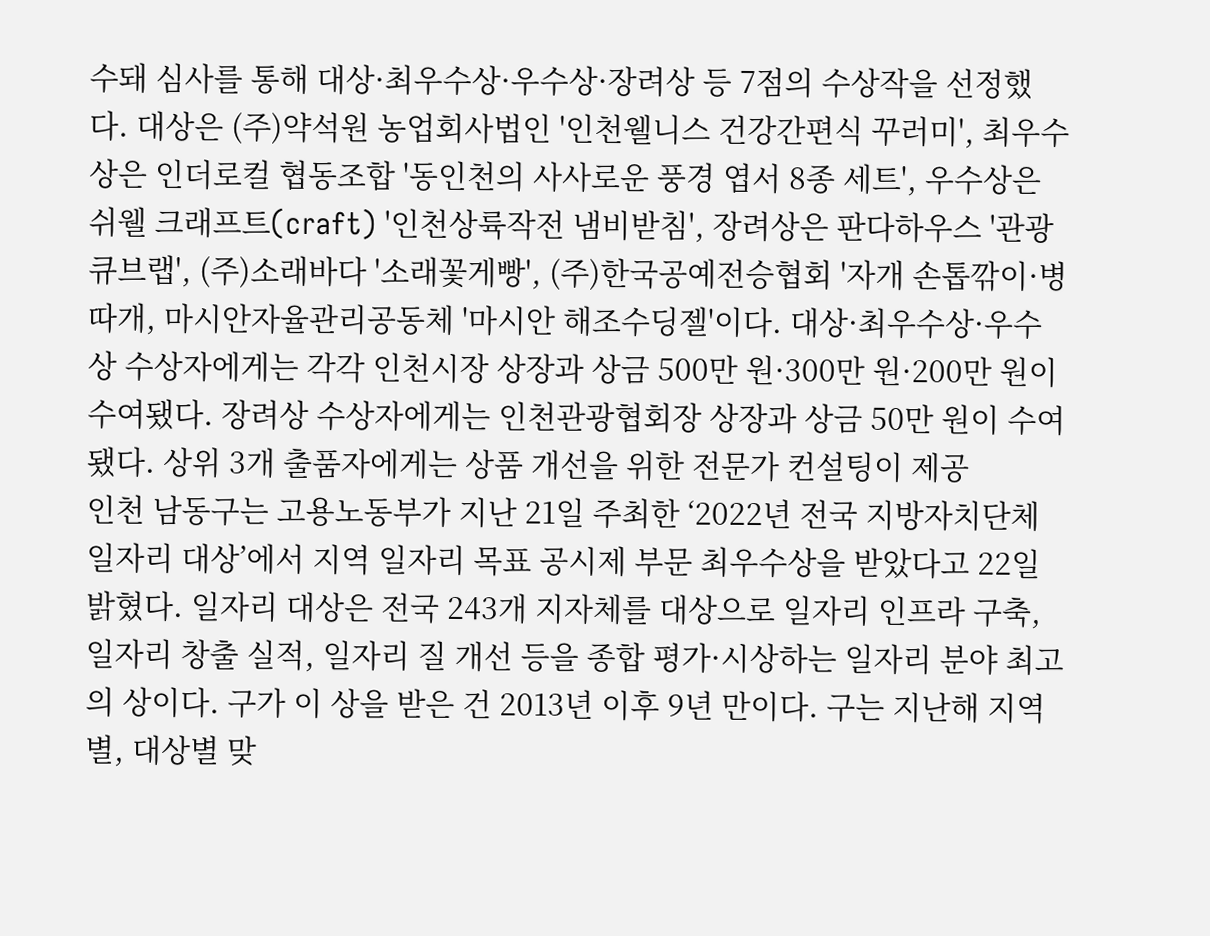수돼 심사를 통해 대상·최우수상·우수상·장려상 등 7점의 수상작을 선정했다. 대상은 (주)약석원 농업회사법인 '인천웰니스 건강간편식 꾸러미', 최우수상은 인더로컬 협동조합 '동인천의 사사로운 풍경 엽서 8종 세트', 우수상은 쉬웰 크래프트(craft) '인천상륙작전 냄비받침', 장려상은 판다하우스 '관광큐브랩', (주)소래바다 '소래꽃게빵', (주)한국공예전승협회 '자개 손톱깎이·병따개, 마시안자율관리공동체 '마시안 해조수딩젤'이다. 대상·최우수상·우수상 수상자에게는 각각 인천시장 상장과 상금 500만 원·300만 원·200만 원이 수여됐다. 장려상 수상자에게는 인천관광협회장 상장과 상금 50만 원이 수여됐다. 상위 3개 출품자에게는 상품 개선을 위한 전문가 컨설팅이 제공
인천 남동구는 고용노동부가 지난 21일 주최한 ‘2022년 전국 지방자치단체 일자리 대상’에서 지역 일자리 목표 공시제 부문 최우수상을 받았다고 22일 밝혔다. 일자리 대상은 전국 243개 지자체를 대상으로 일자리 인프라 구축, 일자리 창출 실적, 일자리 질 개선 등을 종합 평가·시상하는 일자리 분야 최고의 상이다. 구가 이 상을 받은 건 2013년 이후 9년 만이다. 구는 지난해 지역별, 대상별 맞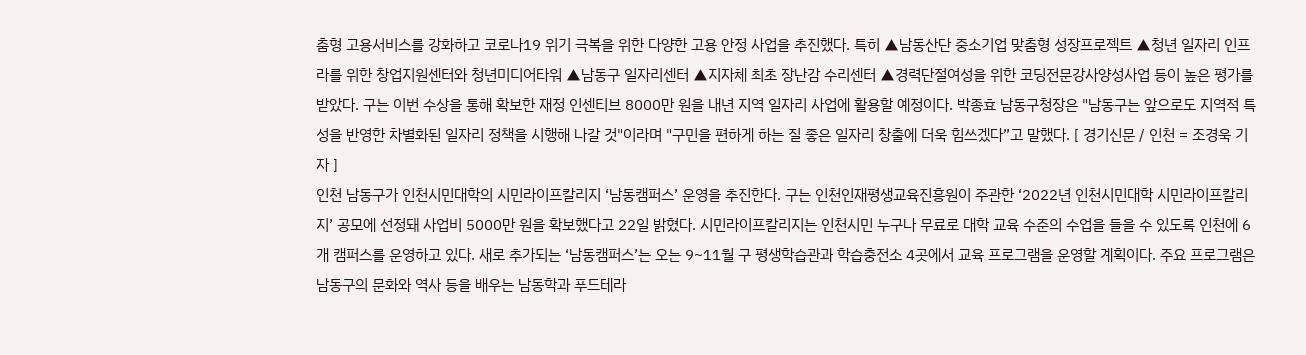춤형 고용서비스를 강화하고 코로나19 위기 극복을 위한 다양한 고용 안정 사업을 추진했다. 특히 ▲남동산단 중소기업 맞춤형 성장프로젝트 ▲청년 일자리 인프라를 위한 창업지원센터와 청년미디어타워 ▲남동구 일자리센터 ▲지자체 최초 장난감 수리센터 ▲경력단절여성을 위한 코딩전문강사양성사업 등이 높은 평가를 받았다. 구는 이번 수상을 통해 확보한 재정 인센티브 8000만 원을 내년 지역 일자리 사업에 활용할 예정이다. 박종효 남동구청장은 "남동구는 앞으로도 지역적 특성을 반영한 차별화된 일자리 정책을 시행해 나갈 것"이라며 "구민을 편하게 하는 질 좋은 일자리 창출에 더욱 힘쓰겠다”고 말했다. [ 경기신문 / 인천 = 조경욱 기자 ]
인천 남동구가 인천시민대학의 시민라이프칼리지 ‘남동캠퍼스’ 운영을 추진한다. 구는 인천인재평생교육진흥원이 주관한 ‘2022년 인천시민대학 시민라이프칼리지’ 공모에 선정돼 사업비 5000만 원을 확보했다고 22일 밝혔다. 시민라이프칼리지는 인천시민 누구나 무료로 대학 교육 수준의 수업을 들을 수 있도록 인천에 6개 캠퍼스를 운영하고 있다. 새로 추가되는 ‘남동캠퍼스’는 오는 9~11월 구 평생학습관과 학습충전소 4곳에서 교육 프로그램을 운영할 계획이다. 주요 프로그램은 남동구의 문화와 역사 등을 배우는 남동학과 푸드테라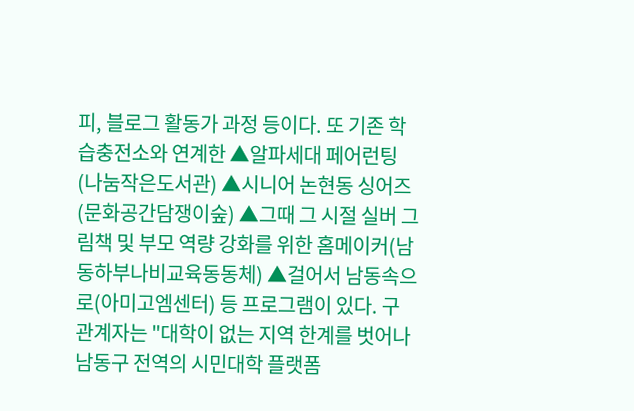피, 블로그 활동가 과정 등이다. 또 기존 학습충전소와 연계한 ▲알파세대 페어런팅(나눔작은도서관) ▲시니어 논현동 싱어즈(문화공간담쟁이숲) ▲그때 그 시절 실버 그림책 및 부모 역량 강화를 위한 홈메이커(남동하부나비교육동동체) ▲걸어서 남동속으로(아미고엠센터) 등 프로그램이 있다. 구 관계자는 "대학이 없는 지역 한계를 벗어나 남동구 전역의 시민대학 플랫폼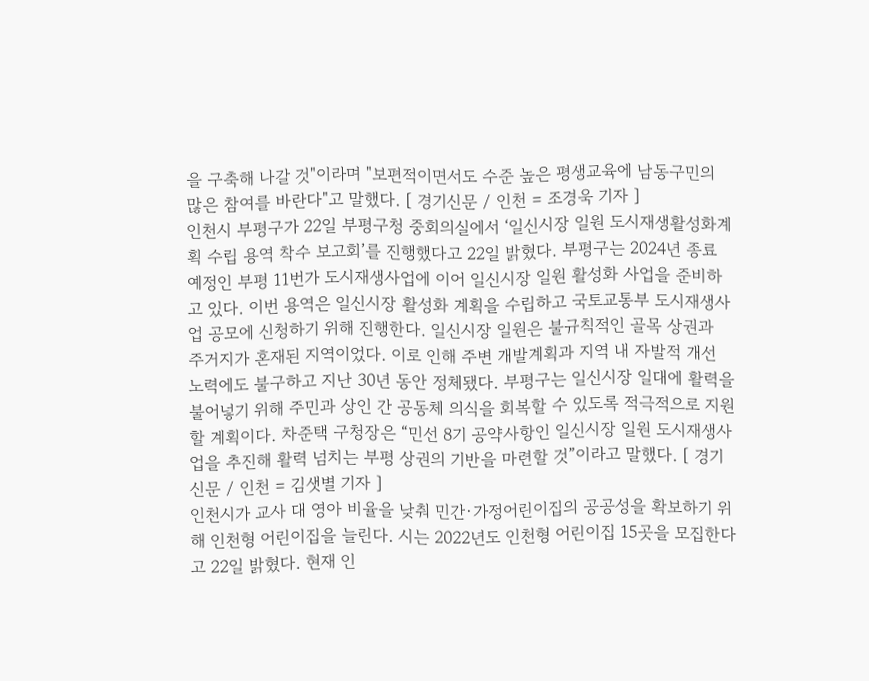을 구축해 나갈 것"이라며 "보편적이면서도 수준 높은 평생교육에 남동구민의 많은 참여를 바란다"고 말했다. [ 경기신문 / 인천 = 조경욱 기자 ]
인천시 부평구가 22일 부평구청 중회의실에서 ‘일신시장 일원 도시재생활성화계획 수립 용역 착수 보고회’를 진행했다고 22일 밝혔다. 부평구는 2024년 종료 예정인 부평 11번가 도시재생사업에 이어 일신시장 일원 활성화 사업을 준비하고 있다. 이번 용역은 일신시장 활성화 계획을 수립하고 국토교통부 도시재생사업 공모에 신청하기 위해 진행한다. 일신시장 일원은 불규칙적인 골목 상권과 주거지가 혼재된 지역이었다. 이로 인해 주변 개발계획과 지역 내 자발적 개선 노력에도 불구하고 지난 30년 동안 정체됐다. 부평구는 일신시장 일대에 활력을 불어넣기 위해 주민과 상인 간 공동체 의식을 회복할 수 있도록 적극적으로 지원할 계획이다. 차준택 구청장은 “민선 8기 공약사항인 일신시장 일원 도시재생사업을 추진해 활력 넘치는 부평 상권의 기반을 마련할 것”이라고 말했다. [ 경기신문 / 인천 = 김샛별 기자 ]
인천시가 교사 대 영아 비율을 낮춰 민간·가정어린이집의 공공성을 확보하기 위해 인천형 어린이집을 늘린다. 시는 2022년도 인천형 어린이집 15곳을 모집한다고 22일 밝혔다. 현재 인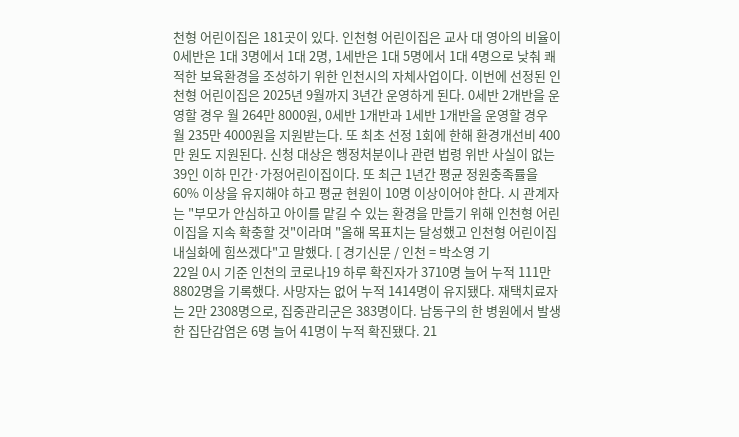천형 어린이집은 181곳이 있다. 인천형 어린이집은 교사 대 영아의 비율이 0세반은 1대 3명에서 1대 2명, 1세반은 1대 5명에서 1대 4명으로 낮춰 쾌적한 보육환경을 조성하기 위한 인천시의 자체사업이다. 이번에 선정된 인천형 어린이집은 2025년 9월까지 3년간 운영하게 된다. 0세반 2개반을 운영할 경우 월 264만 8000원, 0세반 1개반과 1세반 1개반을 운영할 경우 월 235만 4000원을 지원받는다. 또 최초 선정 1회에 한해 환경개선비 400만 원도 지원된다. 신청 대상은 행정처분이나 관련 법령 위반 사실이 없는 39인 이하 민간·가정어린이집이다. 또 최근 1년간 평균 정원충족률을 60% 이상을 유지해야 하고 평균 현원이 10명 이상이어야 한다. 시 관계자는 "부모가 안심하고 아이를 맡길 수 있는 환경을 만들기 위해 인천형 어린이집을 지속 확충할 것"이라며 "올해 목표치는 달성했고 인천형 어린이집 내실화에 힘쓰겠다"고 말했다. [ 경기신문 / 인천 = 박소영 기
22일 0시 기준 인천의 코로나19 하루 확진자가 3710명 늘어 누적 111만 8802명을 기록했다. 사망자는 없어 누적 1414명이 유지됐다. 재택치료자는 2만 2308명으로, 집중관리군은 383명이다. 남동구의 한 병원에서 발생한 집단감염은 6명 늘어 41명이 누적 확진됐다. 21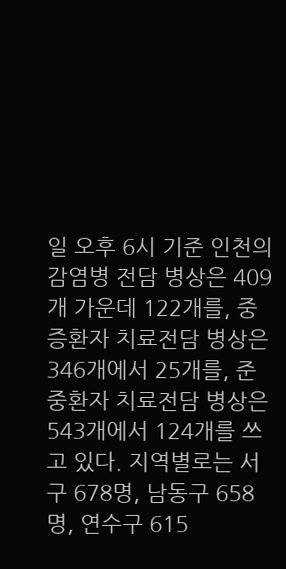일 오후 6시 기준 인천의 감염병 전담 병상은 409개 가운데 122개를, 중증환자 치료전담 병상은 346개에서 25개를, 준중환자 치료전담 병상은 543개에서 124개를 쓰고 있다. 지역별로는 서구 678명, 남동구 658명, 연수구 615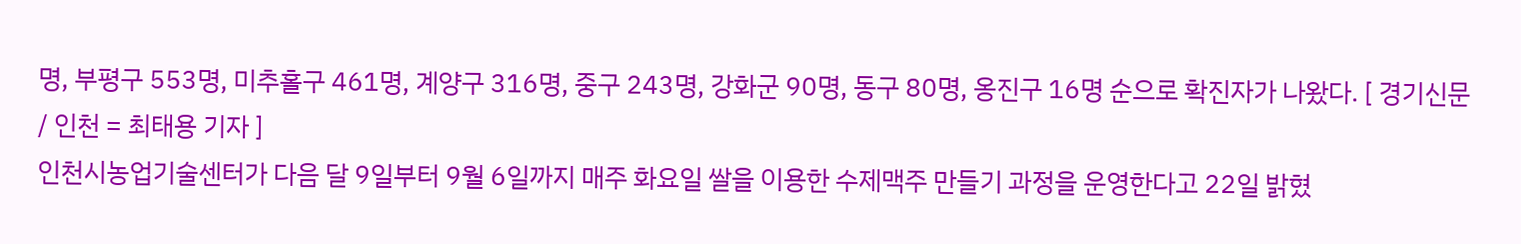명, 부평구 553명, 미추홀구 461명, 계양구 316명, 중구 243명, 강화군 90명, 동구 80명, 옹진구 16명 순으로 확진자가 나왔다. [ 경기신문 / 인천 = 최태용 기자 ]
인천시농업기술센터가 다음 달 9일부터 9월 6일까지 매주 화요일 쌀을 이용한 수제맥주 만들기 과정을 운영한다고 22일 밝혔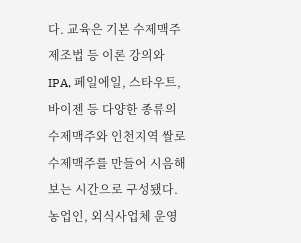다. 교육은 기본 수제맥주 제조법 등 이론 강의와 IPA, 페일에일, 스타우트, 바이젠 등 다양한 종류의 수제맥주와 인천지역 쌀로 수제맥주를 만들어 시음해 보는 시간으로 구성됐다. 농업인, 외식사업체 운영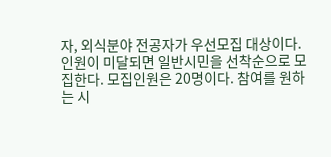자, 외식분야 전공자가 우선모집 대상이다. 인원이 미달되면 일반시민을 선착순으로 모집한다. 모집인원은 20명이다. 참여를 원하는 시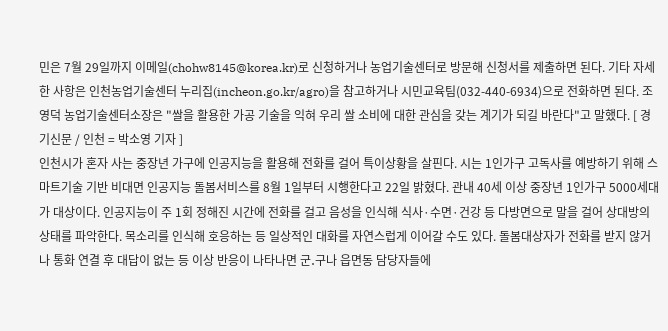민은 7월 29일까지 이메일(chohw8145@korea.kr)로 신청하거나 농업기술센터로 방문해 신청서를 제출하면 된다. 기타 자세한 사항은 인천농업기술센터 누리집(incheon.go.kr/agro)을 참고하거나 시민교육팀(032-440-6934)으로 전화하면 된다. 조영덕 농업기술센터소장은 "쌀을 활용한 가공 기술을 익혀 우리 쌀 소비에 대한 관심을 갖는 계기가 되길 바란다"고 말했다. [ 경기신문 / 인천 = 박소영 기자 ]
인천시가 혼자 사는 중장년 가구에 인공지능을 활용해 전화를 걸어 특이상황을 살핀다. 시는 1인가구 고독사를 예방하기 위해 스마트기술 기반 비대면 인공지능 돌봄서비스를 8월 1일부터 시행한다고 22일 밝혔다. 관내 40세 이상 중장년 1인가구 5000세대가 대상이다. 인공지능이 주 1회 정해진 시간에 전화를 걸고 음성을 인식해 식사·수면·건강 등 다방면으로 말을 걸어 상대방의 상태를 파악한다. 목소리를 인식해 호응하는 등 일상적인 대화를 자연스럽게 이어갈 수도 있다. 돌봄대상자가 전화를 받지 않거나 통화 연결 후 대답이 없는 등 이상 반응이 나타나면 군․구나 읍면동 담당자들에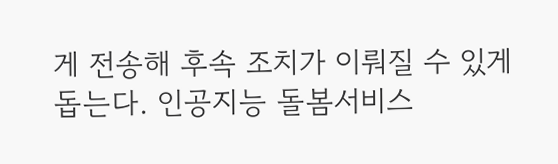게 전송해 후속 조치가 이뤄질 수 있게 돕는다. 인공지능 돌봄서비스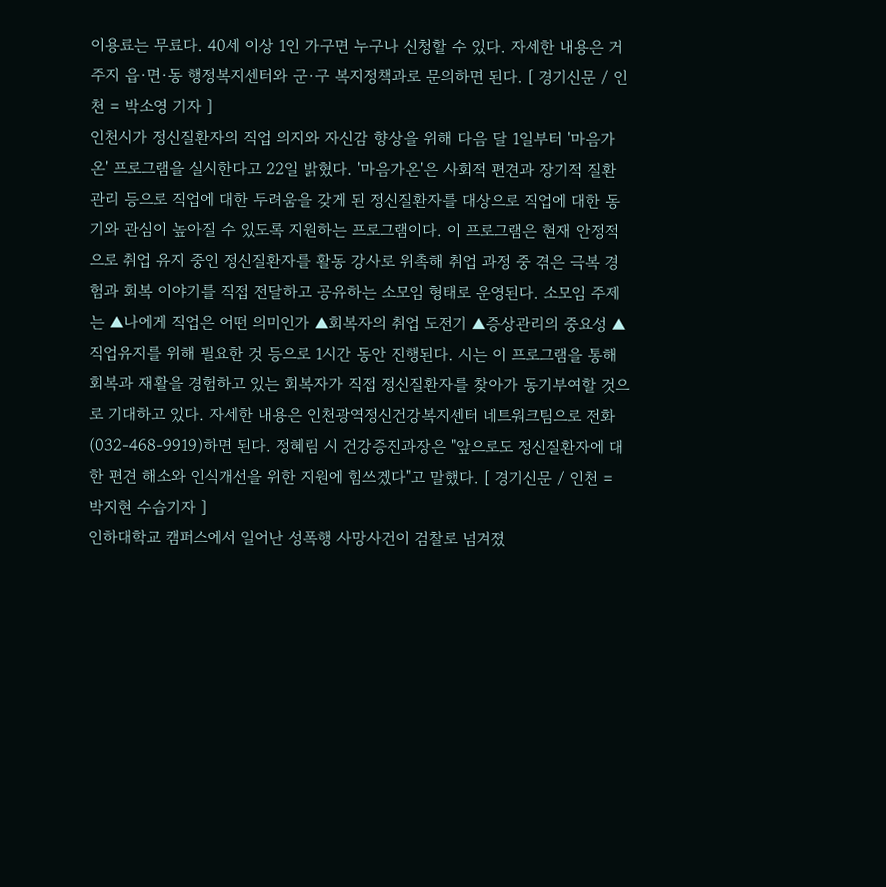이용료는 무료다. 40세 이상 1인 가구면 누구나 신청할 수 있다. 자세한 내용은 거주지 읍·면·동 행정복지센터와 군·구 복지정책과로 문의하면 된다. [ 경기신문 / 인천 = 박소영 기자 ]
인천시가 정신질환자의 직업 의지와 자신감 향상을 위해 다음 달 1일부터 '마음가온' 프로그램을 실시한다고 22일 밝혔다. '마음가온'은 사회적 편견과 장기적 질환 관리 등으로 직업에 대한 두려움을 갖게 된 정신질환자를 대상으로 직업에 대한 동기와 관심이 높아질 수 있도록 지원하는 프로그램이다. 이 프로그램은 현재 안정적으로 취업 유지 중인 정신질환자를 활동 강사로 위촉해 취업 과정 중 겪은 극복 경험과 회복 이야기를 직접 전달하고 공유하는 소모임 형태로 운영된다. 소모임 주제는 ▲나에게 직업은 어떤 의미인가 ▲회복자의 취업 도전기 ▲증상관리의 중요성 ▲직업유지를 위해 필요한 것 등으로 1시간 동안 진행된다. 시는 이 프로그램을 통해 회복과 재활을 경험하고 있는 회복자가 직접 정신질환자를 찾아가 동기부여할 것으로 기대하고 있다. 자세한 내용은 인천광역정신건강복지센터 네트워크팀으로 전화(032-468-9919)하면 된다. 정혜림 시 건강증진과장은 "앞으로도 정신질환자에 대한 편견 해소와 인식개선을 위한 지원에 힘쓰겠다"고 말했다. [ 경기신문 / 인천 = 박지현 수습기자 ]
인하대학교 캠퍼스에서 일어난 성폭행 사망사건이 검찰로 넘겨졌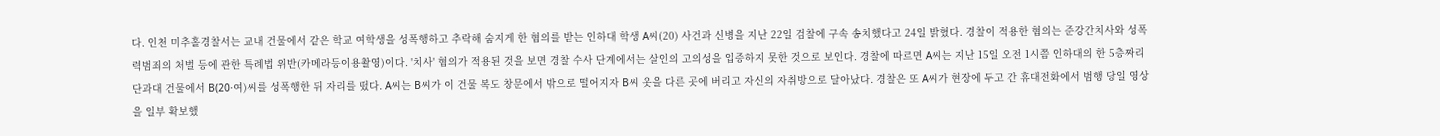다. 인천 미추홀경찰서는 교내 건물에서 같은 학교 여학생을 성폭행하고 추락해 숨지게 한 혐의를 받는 인하대 학생 A씨(20) 사건과 신병을 지난 22일 검찰에 구속 송치했다고 24일 밝혔다. 경찰이 적용한 혐의는 준강간치사와 성폭력범죄의 처벌 등에 관한 특례법 위반(카메라등이용촬영)이다. '치사' 혐의가 적용된 것을 보면 경찰 수사 단계에서는 살인의 고의성을 입증하지 못한 것으로 보인다. 경찰에 따르면 A씨는 지난 15일 오전 1시쯤 인하대의 한 5층짜리 단과대 건물에서 B(20·여)씨를 성폭행한 뒤 자리를 떴다. A씨는 B씨가 이 건물 복도 창문에서 밖으로 떨어지자 B씨 옷을 다른 곳에 버리고 자신의 자취방으로 달아났다. 경찰은 또 A씨가 현장에 두고 간 휴대전화에서 범행 당일 영상을 일부 확보했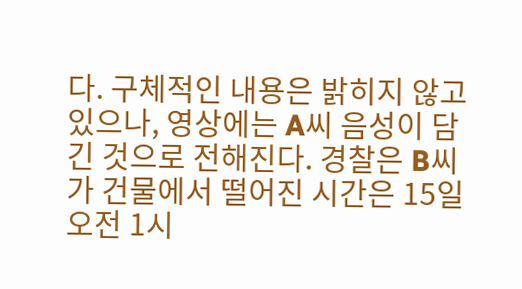다. 구체적인 내용은 밝히지 않고 있으나, 영상에는 A씨 음성이 담긴 것으로 전해진다. 경찰은 B씨가 건물에서 떨어진 시간은 15일 오전 1시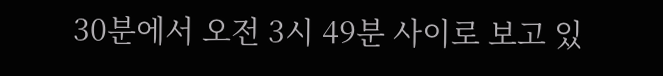30분에서 오전 3시 49분 사이로 보고 있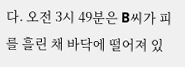다. 오전 3시 49분은 B씨가 피를 흘린 채 바닥에 떨어져 있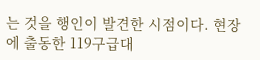는 것을 행인이 발견한 시점이다. 현장에 출동한 119구급대